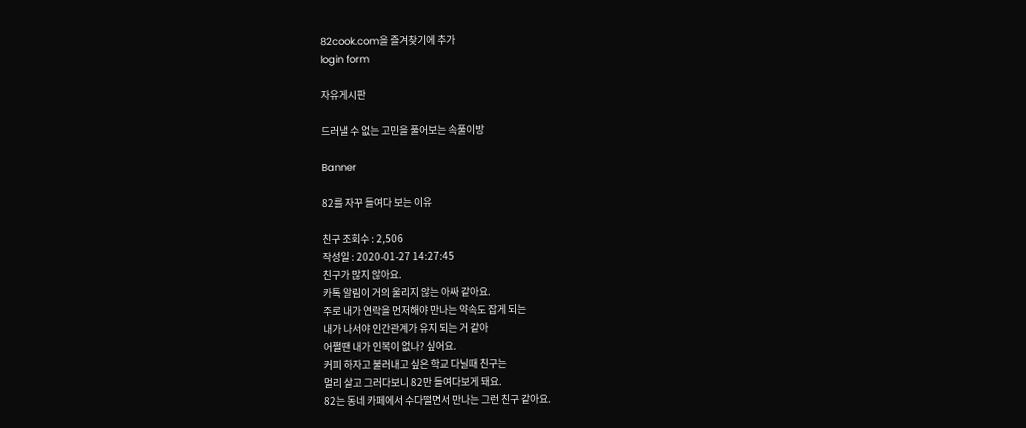82cook.com을 즐겨찾기에 추가
login form

자유게시판

드러낼 수 없는 고민을 풀어보는 속풀이방

Banner

82를 자꾸 들여다 보는 이유

친구 조회수 : 2,506
작성일 : 2020-01-27 14:27:45
친구가 많지 않아요.
카톡 알림이 거의 울리지 않는 아싸 같아요.
주로 내가 연락을 먼저해야 만나는 약속도 잡게 되는
내가 나서야 인간관계가 유지 되는 거 같아
어쩔땐 내가 인복이 없나? 싶어요.
커피 하자고 불러내고 싶은 학교 다닐때 친구는
멀리 살고 그러다보니 82만 들여다보게 돼요.
82는 동네 카페에서 수다떨면서 만나는 그런 친구 같아요.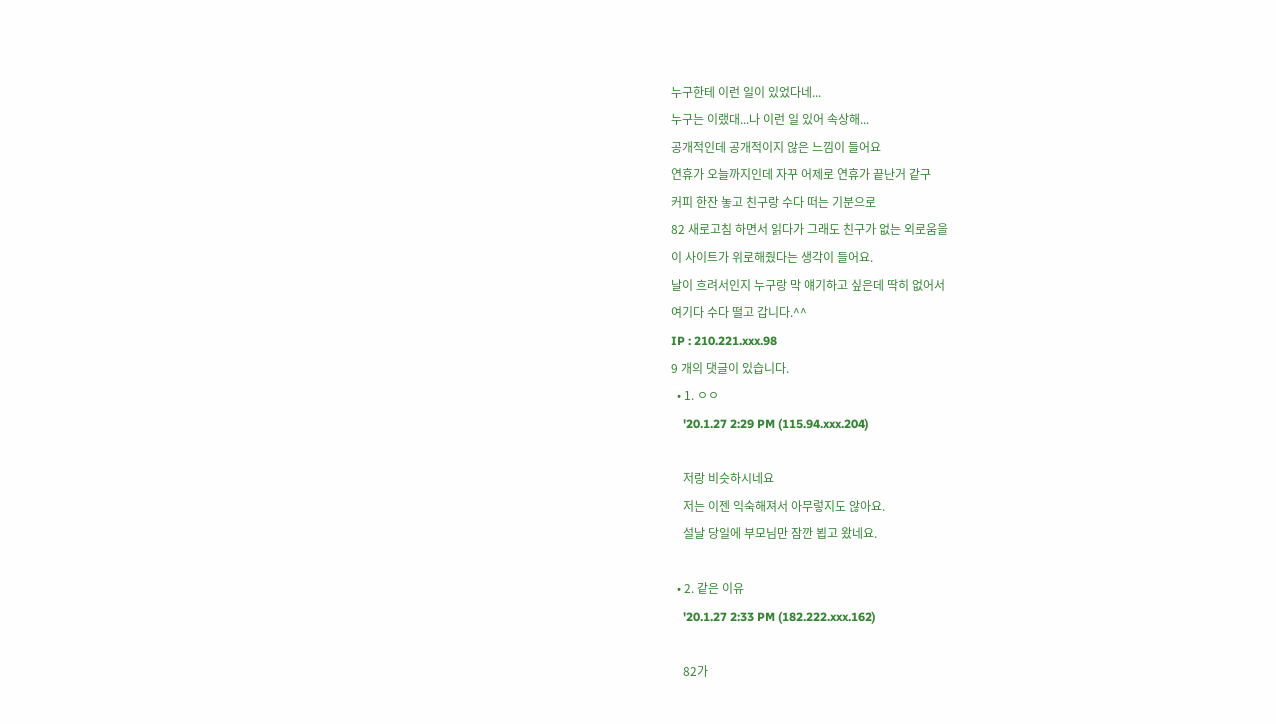누구한테 이런 일이 있었다네...
누구는 이랬대...나 이런 일 있어 속상해...
공개적인데 공개적이지 않은 느낌이 들어요
연휴가 오늘까지인데 자꾸 어제로 연휴가 끝난거 같구
커피 한잔 놓고 친구랑 수다 떠는 기분으로
82 새로고침 하면서 읽다가 그래도 친구가 없는 외로움을
이 사이트가 위로해줬다는 생각이 들어요.
날이 흐려서인지 누구랑 막 얘기하고 싶은데 딱히 없어서
여기다 수다 떨고 갑니다.^^
IP : 210.221.xxx.98
9 개의 댓글이 있습니다.
  • 1. ㅇㅇ
    '20.1.27 2:29 PM (115.94.xxx.204)

    저랑 비슷하시네요
    저는 이젠 익숙해져서 아무렇지도 않아요.
    설날 당일에 부모님만 잠깐 뵙고 왔네요.

  • 2. 같은 이유
    '20.1.27 2:33 PM (182.222.xxx.162)

    82가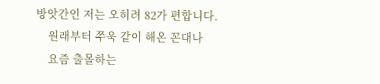방앗간인 저는 오히려 82가 편합니다.
    원래부터 쭈욱 같이 해온 꼰대나
    요즘 출몰하는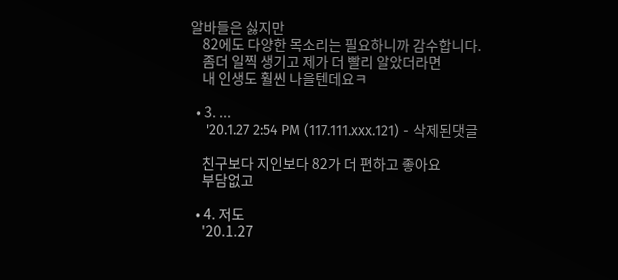알바들은 싫지만
    82에도 다양한 목소리는 필요하니까 감수합니다.
    좀더 일찍 생기고 제가 더 빨리 알았더라면
    내 인생도 훨씬 나을텐데요ㅋ

  • 3. ...
    '20.1.27 2:54 PM (117.111.xxx.121) - 삭제된댓글

    친구보다 지인보다 82가 더 편하고 좋아요
    부담없고

  • 4. 저도
    '20.1.27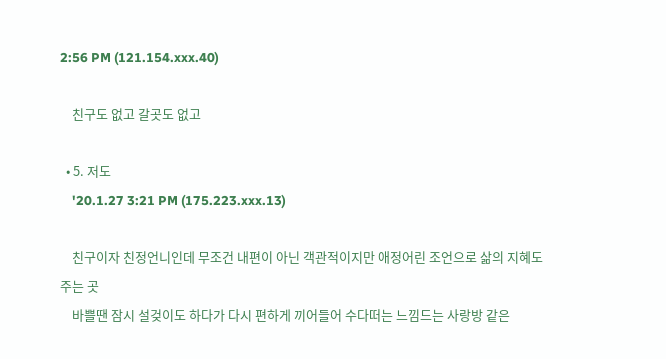2:56 PM (121.154.xxx.40)

    친구도 없고 갈곳도 없고

  • 5. 저도
    '20.1.27 3:21 PM (175.223.xxx.13)

    친구이자 친정언니인데 무조건 내편이 아닌 객관적이지만 애정어린 조언으로 삶의 지혜도 주는 곳
    바쁠땐 잠시 설겆이도 하다가 다시 편하게 끼어들어 수다떠는 느낌드는 사랑방 같은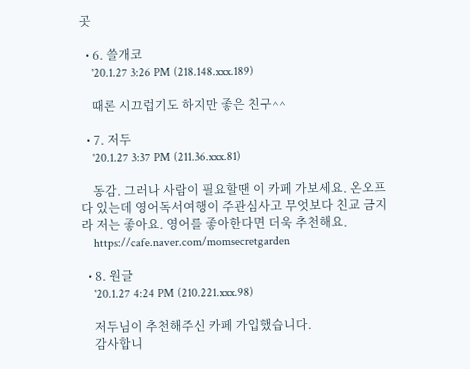곳

  • 6. 쓸개코
    '20.1.27 3:26 PM (218.148.xxx.189)

    때론 시끄럽기도 하지만 좋은 친구^^

  • 7. 저두
    '20.1.27 3:37 PM (211.36.xxx.81)

    동감. 그러나 사람이 필요할땐 이 카페 가보세요. 온오프 다 있는데 영어독서여행이 주관심사고 무엇보다 친교 금지라 저는 좋아요. 영어를 좋아한다면 더욱 추천해요.
    https://cafe.naver.com/momsecretgarden

  • 8. 원글
    '20.1.27 4:24 PM (210.221.xxx.98)

    저두님이 추천해주신 카페 가입했습니다.
    감사합니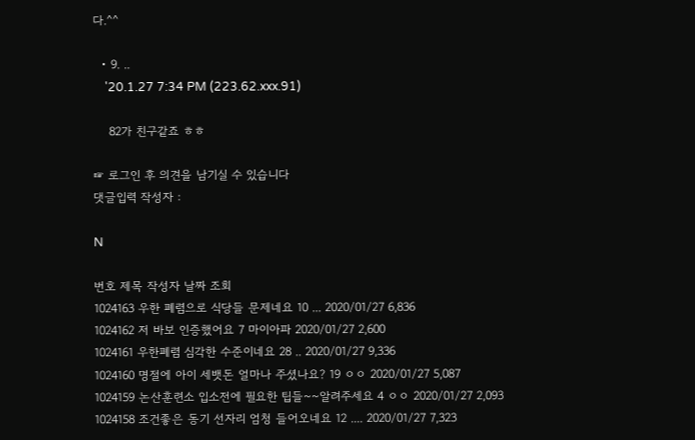다.^^

  • 9. ..
    '20.1.27 7:34 PM (223.62.xxx.91)

    82가 친구같죠 ㅎㅎ

☞ 로그인 후 의견을 남기실 수 있습니다
댓글입력 작성자 :

N

번호 제목 작성자 날짜 조회
1024163 우한 폐렴으로 식당들 문제네요 10 ... 2020/01/27 6,836
1024162 저 바보 인증했어요 7 마이아파 2020/01/27 2,600
1024161 우한폐렴 심각한 수준이네요 28 .. 2020/01/27 9,336
1024160 명절에 아이 세뱃돈 얼마나 주셨나요? 19 ㅇㅇ 2020/01/27 5,087
1024159 논산훈련소 입소전에 필요한 팁들~~알려주세요 4 ㅇㅇ 2020/01/27 2,093
1024158 조건좋은 동기 선자리 엄청 들어오네요 12 .... 2020/01/27 7,323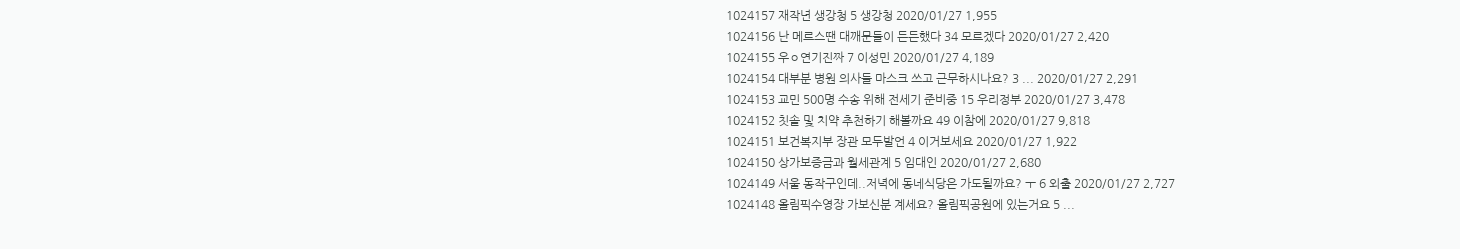1024157 재작년 생강청 5 생강청 2020/01/27 1,955
1024156 난 메르스땐 대깨문들이 든든했다 34 모르겠다 2020/01/27 2,420
1024155 우ㅇ연기진짜 7 이성민 2020/01/27 4,189
1024154 대부분 병원 의사들 마스크 쓰고 근무하시나요? 3 ... 2020/01/27 2,291
1024153 교민 500명 수송 위해 전세기 준비중 15 우리정부 2020/01/27 3,478
1024152 칫솔 및 치약 추천하기 해볼까요 49 이참에 2020/01/27 9,818
1024151 보건복지부 장관 모두발언 4 이거보세요 2020/01/27 1,922
1024150 상가보증금과 월세관계 5 임대인 2020/01/27 2,680
1024149 서울 동작구인데..저녁에 동네식당은 가도될까요? ㅜ 6 외출 2020/01/27 2,727
1024148 올림픽수영장 가보신분 계세요? 올림픽공원에 있는거요 5 ...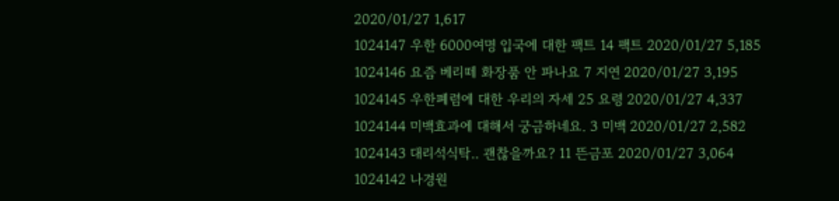2020/01/27 1,617
1024147 우한 6000여명 입국에 대한 팩트 14 팩트 2020/01/27 5,185
1024146 요즘 베리떼 화장품 안 파나요 7 지연 2020/01/27 3,195
1024145 우한폐렴에 대한 우리의 자세 25 요령 2020/01/27 4,337
1024144 미백효과에 대해서 궁금하네요. 3 미백 2020/01/27 2,582
1024143 대리석식탁.. 괜찮을까요? 11 뜬금포 2020/01/27 3,064
1024142 나경원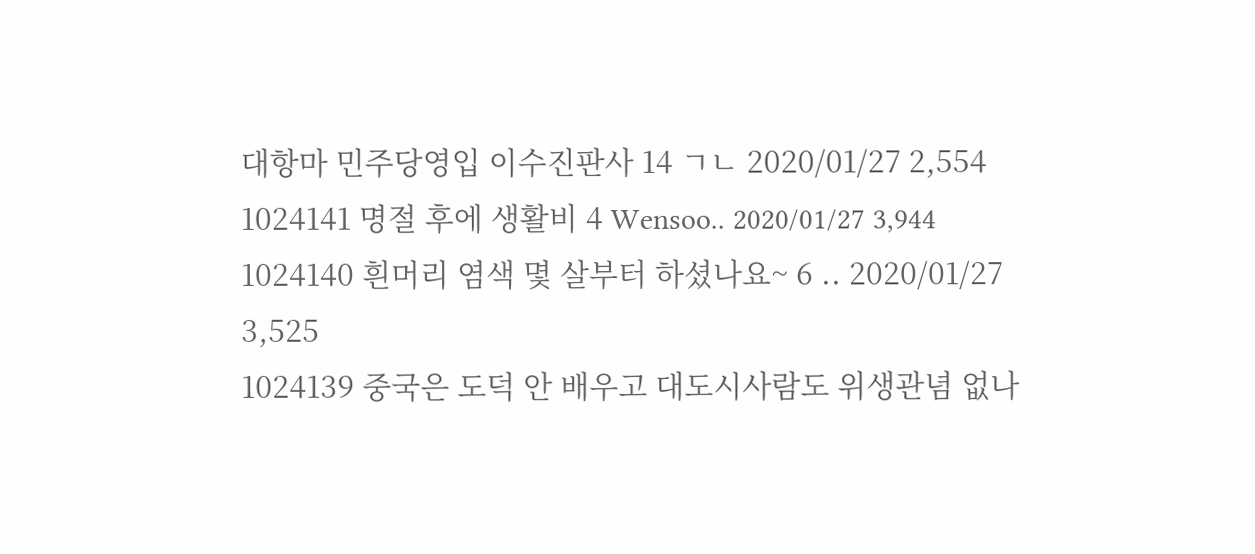대항마 민주당영입 이수진판사 14 ㄱㄴ 2020/01/27 2,554
1024141 명절 후에 생활비 4 Wensoo.. 2020/01/27 3,944
1024140 흰머리 염색 몇 살부터 하셨나요~ 6 .. 2020/01/27 3,525
1024139 중국은 도덕 안 배우고 대도시사람도 위생관념 없나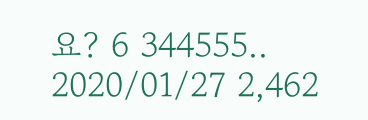요? 6 344555.. 2020/01/27 2,462